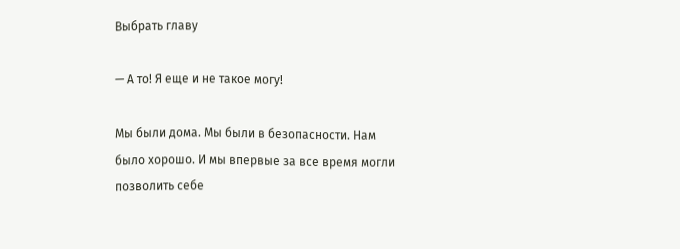Выбрать главу

— А то! Я еще и не такое могу!

Мы были дома. Мы были в безопасности. Нам было хорошо. И мы впервые за все время могли позволить себе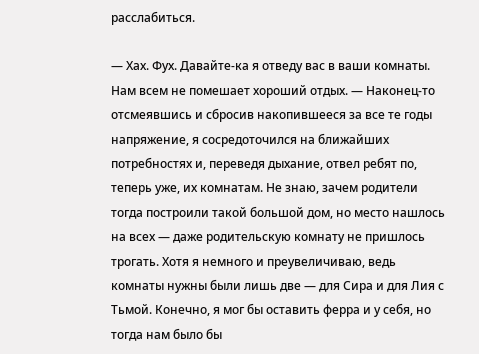расслабиться.

— Хах. Фух. Давайте-ка я отведу вас в ваши комнаты. Нам всем не помешает хороший отдых. — Наконец-то отсмеявшись и сбросив накопившееся за все те годы напряжение, я сосредоточился на ближайших потребностях и, переведя дыхание, отвел ребят по, теперь уже, их комнатам. Не знаю, зачем родители тогда построили такой большой дом, но место нашлось на всех — даже родительскую комнату не пришлось трогать. Хотя я немного и преувеличиваю, ведь комнаты нужны были лишь две — для Сира и для Лия с Тьмой. Конечно, я мог бы оставить ферра и у себя, но тогда нам было бы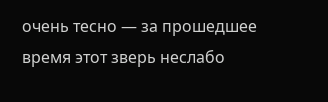очень тесно — за прошедшее время этот зверь неслабо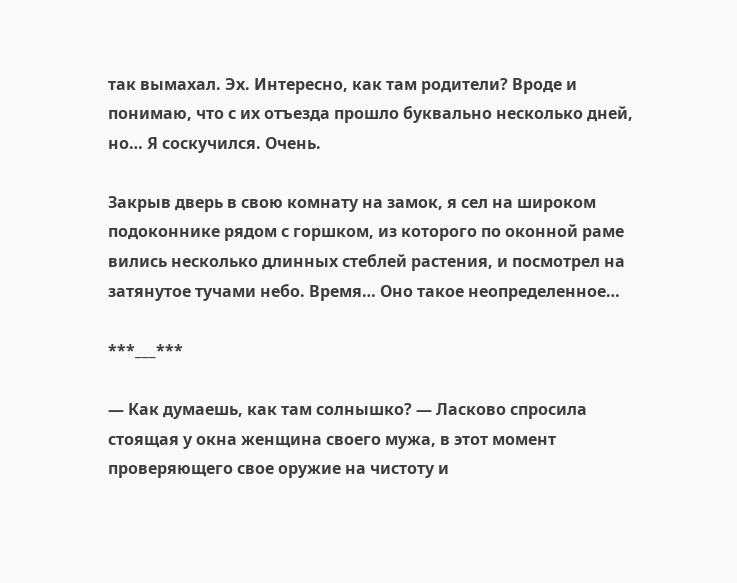так вымахал. Эх. Интересно, как там родители? Вроде и понимаю, что с их отъезда прошло буквально несколько дней, но… Я соскучился. Очень.

Закрыв дверь в свою комнату на замок, я сел на широком подоконнике рядом с горшком, из которого по оконной раме вились несколько длинных стеблей растения, и посмотрел на затянутое тучами небо. Время… Оно такое неопределенное…

***___***

— Как думаешь, как там солнышко? — Ласково спросила стоящая у окна женщина своего мужа, в этот момент проверяющего свое оружие на чистоту и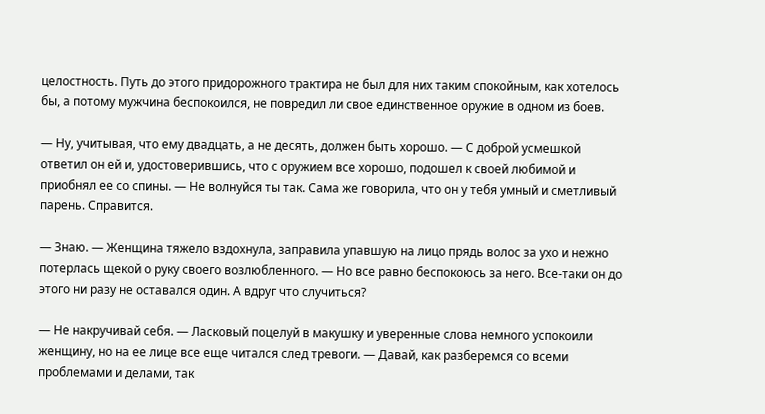целостность. Путь до этого придорожного трактира не был для них таким спокойным, как хотелось бы, а потому мужчина беспокоился, не повредил ли свое единственное оружие в одном из боев.

— Ну, учитывая, что ему двадцать, а не десять, должен быть хорошо. — С доброй усмешкой ответил он ей и, удостоверившись, что с оружием все хорошо, подошел к своей любимой и приобнял ее со спины. — Не волнуйся ты так. Сама же говорила, что он у тебя умный и сметливый парень. Справится.

— Знаю. — Женщина тяжело вздохнула, заправила упавшую на лицо прядь волос за ухо и нежно потерлась щекой о руку своего возлюбленного. — Но все равно беспокоюсь за него. Все-таки он до этого ни разу не оставался один. А вдруг что случиться?

— Не накручивай себя. — Ласковый поцелуй в макушку и уверенные слова немного успокоили женщину, но на ее лице все еще читался след тревоги. — Давай, как разберемся со всеми проблемами и делами, так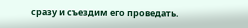сразу и съездим его проведать.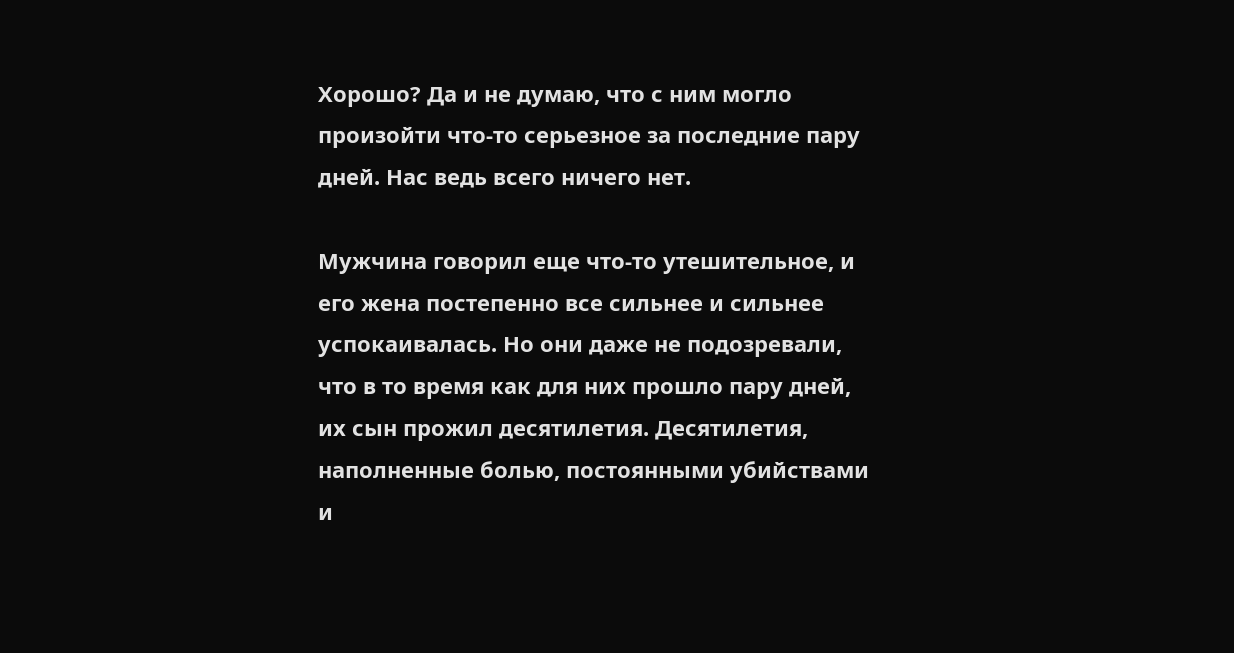Хорошо? Да и не думаю, что с ним могло произойти что-то серьезное за последние пару дней. Нас ведь всего ничего нет.

Мужчина говорил еще что-то утешительное, и его жена постепенно все сильнее и сильнее успокаивалась. Но они даже не подозревали, что в то время как для них прошло пару дней, их сын прожил десятилетия. Десятилетия, наполненные болью, постоянными убийствами и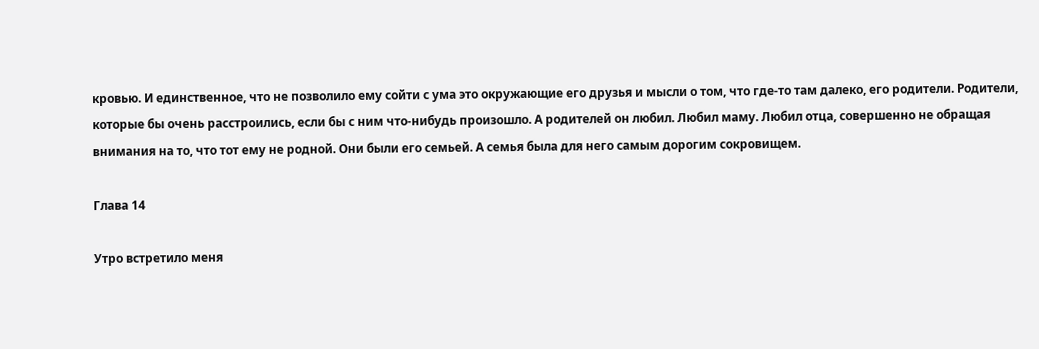кровью. И единственное, что не позволило ему сойти с ума это окружающие его друзья и мысли о том, что где-то там далеко, его родители. Родители, которые бы очень расстроились, если бы с ним что-нибудь произошло. А родителей он любил. Любил маму. Любил отца, совершенно не обращая внимания на то, что тот ему не родной. Они были его семьей. А семья была для него самым дорогим сокровищем.

Глава 14

Утро встретило меня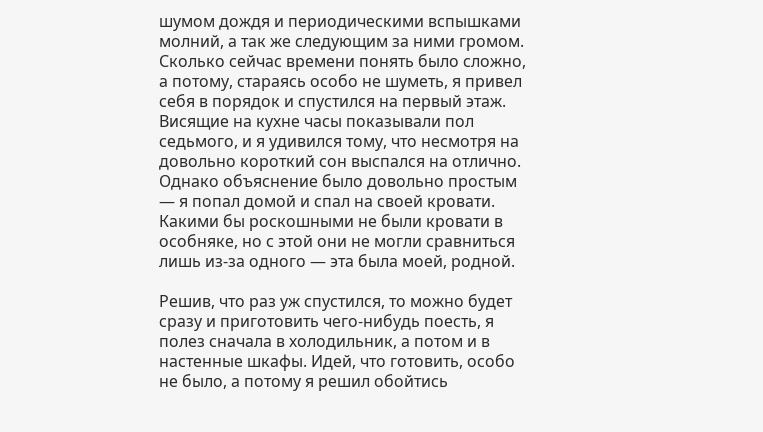шумом дождя и периодическими вспышками молний, а так же следующим за ними громом. Сколько сейчас времени понять было сложно, а потому, стараясь особо не шуметь, я привел себя в порядок и спустился на первый этаж. Висящие на кухне часы показывали пол седьмого, и я удивился тому, что несмотря на довольно короткий сон выспался на отлично. Однако объяснение было довольно простым — я попал домой и спал на своей кровати. Какими бы роскошными не были кровати в особняке, но с этой они не могли сравниться лишь из-за одного — эта была моей, родной.

Решив, что раз уж спустился, то можно будет сразу и приготовить чего-нибудь поесть, я полез сначала в холодильник, а потом и в настенные шкафы. Идей, что готовить, особо не было, а потому я решил обойтись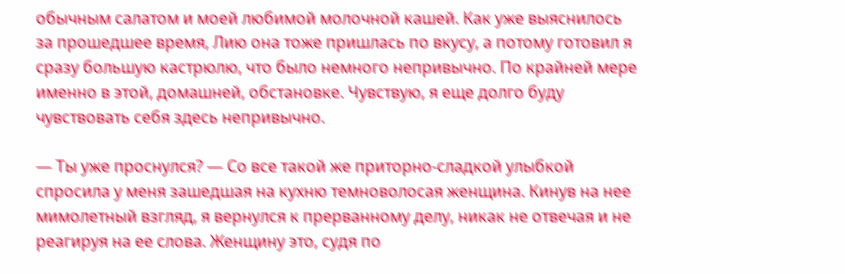обычным салатом и моей любимой молочной кашей. Как уже выяснилось за прошедшее время, Лию она тоже пришлась по вкусу, а потому готовил я сразу большую кастрюлю, что было немного непривычно. По крайней мере именно в этой, домашней, обстановке. Чувствую, я еще долго буду чувствовать себя здесь непривычно.

— Ты уже проснулся? — Со все такой же приторно-сладкой улыбкой спросила у меня зашедшая на кухню темноволосая женщина. Кинув на нее мимолетный взгляд, я вернулся к прерванному делу, никак не отвечая и не реагируя на ее слова. Женщину это, судя по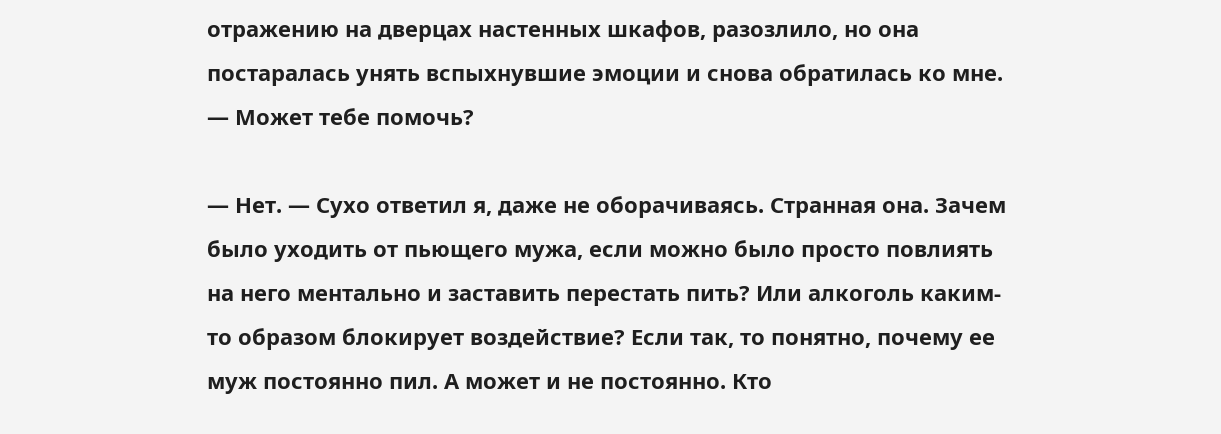отражению на дверцах настенных шкафов, разозлило, но она постаралась унять вспыхнувшие эмоции и снова обратилась ко мне. — Может тебе помочь?

— Нет. — Сухо ответил я, даже не оборачиваясь. Странная она. Зачем было уходить от пьющего мужа, если можно было просто повлиять на него ментально и заставить перестать пить? Или алкоголь каким-то образом блокирует воздействие? Если так, то понятно, почему ее муж постоянно пил. А может и не постоянно. Кто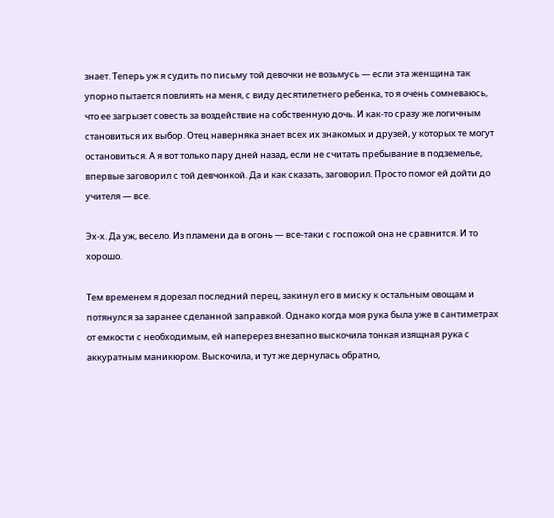знает. Теперь уж я судить по письму той девочки не возьмусь — если эта женщина так упорно пытается повлиять на меня, с виду десятилетнего ребенка, то я очень сомневаюсь, что ее загрызет совесть за воздействие на собственную дочь. И как-то сразу же логичным становиться их выбор. Отец наверняка знает всех их знакомых и друзей, у которых те могут остановиться. А я вот только пару дней назад, если не считать пребывание в подземелье, впервые заговорил с той девчонкой. Да и как сказать, заговорил. Просто помог ей дойти до учителя — все.

Эх-х. Да уж, весело. Из пламени да в огонь — все-таки с госпожой она не сравнится. И то хорошо.

Тем временем я дорезал последний перец, закинул его в миску к остальным овощам и потянулся за заранее сделанной заправкой. Однако когда моя рука была уже в сантиметрах от емкости с необходимым, ей наперерез внезапно выскочила тонкая изящная рука с аккуратным маникюром. Выскочила, и тут же дернулась обратно,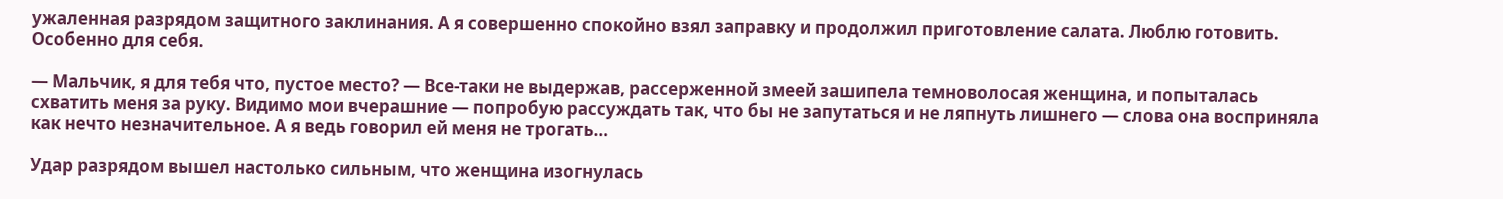ужаленная разрядом защитного заклинания. А я совершенно спокойно взял заправку и продолжил приготовление салата. Люблю готовить. Особенно для себя.

— Мальчик, я для тебя что, пустое место? — Все-таки не выдержав, рассерженной змеей зашипела темноволосая женщина, и попыталась схватить меня за руку. Видимо мои вчерашние — попробую рассуждать так, что бы не запутаться и не ляпнуть лишнего — слова она восприняла как нечто незначительное. А я ведь говорил ей меня не трогать…

Удар разрядом вышел настолько сильным, что женщина изогнулась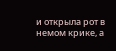и открыла рот в немом крике, а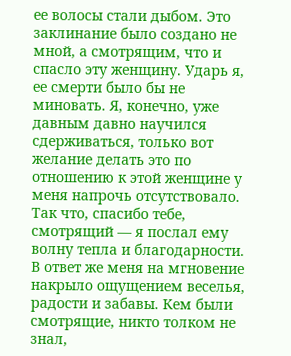ее волосы стали дыбом. Это заклинание было создано не мной, а смотрящим, что и спасло эту женщину. Ударь я, ее смерти было бы не миновать. Я, конечно, уже давным давно научился сдерживаться, только вот желание делать это по отношению к этой женщине у меня напрочь отсутствовало. Так что, спасибо тебе, смотрящий — я послал ему волну тепла и благодарности. В ответ же меня на мгновение накрыло ощущением веселья, радости и забавы. Кем были смотрящие, никто толком не знал,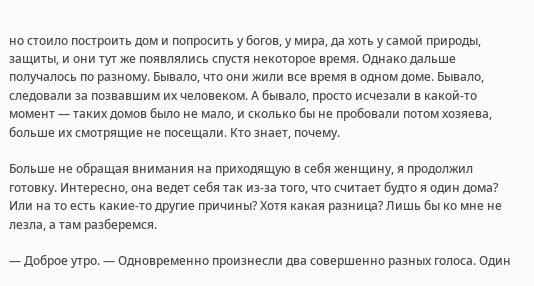но стоило построить дом и попросить у богов, у мира, да хоть у самой природы, защиты, и они тут же появлялись спустя некоторое время. Однако дальше получалось по разному. Бывало, что они жили все время в одном доме. Бывало, следовали за позвавшим их человеком. А бывало, просто исчезали в какой-то момент — таких домов было не мало, и сколько бы не пробовали потом хозяева, больше их смотрящие не посещали. Кто знает, почему.

Больше не обращая внимания на приходящую в себя женщину, я продолжил готовку. Интересно, она ведет себя так из-за того, что считает будто я один дома? Или на то есть какие-то другие причины? Хотя какая разница? Лишь бы ко мне не лезла, а там разберемся.

— Доброе утро. — Одновременно произнесли два совершенно разных голоса. Один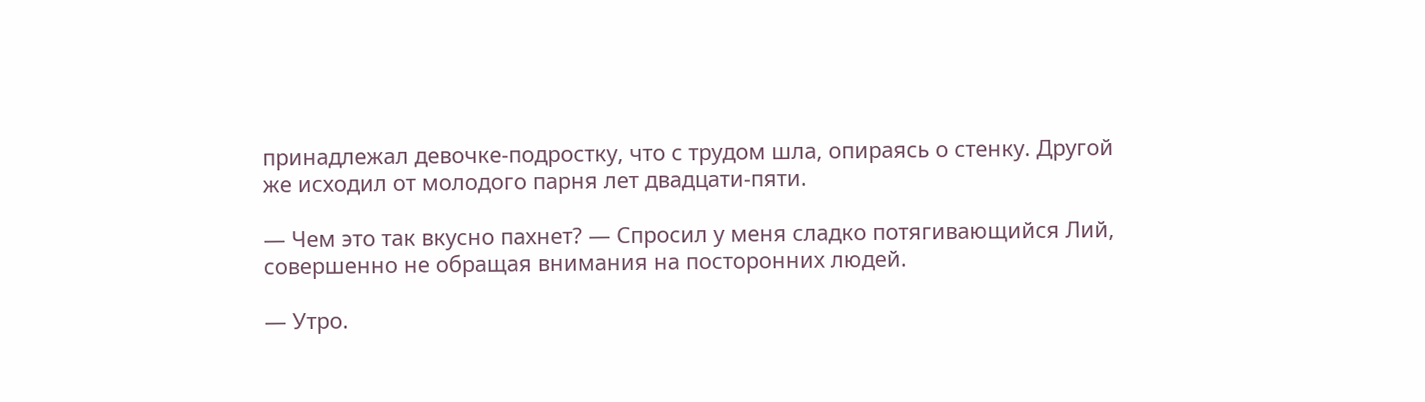принадлежал девочке-подростку, что с трудом шла, опираясь о стенку. Другой же исходил от молодого парня лет двадцати-пяти.

— Чем это так вкусно пахнет? — Спросил у меня сладко потягивающийся Лий, совершенно не обращая внимания на посторонних людей.

— Утро.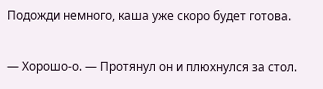Подожди немного, каша уже скоро будет готова.

— Хорошо-о. — Протянул он и плюхнулся за стол.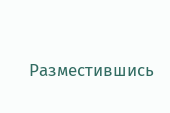Разместившись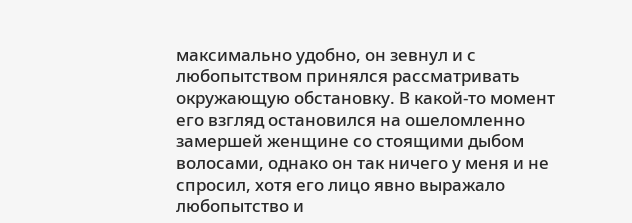максимально удобно, он зевнул и с любопытством принялся рассматривать окружающую обстановку. В какой-то момент его взгляд остановился на ошеломленно замершей женщине со стоящими дыбом волосами, однако он так ничего у меня и не спросил, хотя его лицо явно выражало любопытство и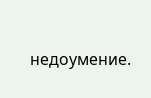недоумение.